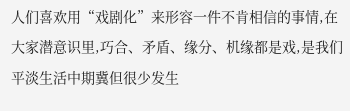人们喜欢用“戏剧化”来形容一件不肯相信的事情,在大家潜意识里,巧合、矛盾、缘分、机缘都是戏,是我们平淡生活中期冀但很少发生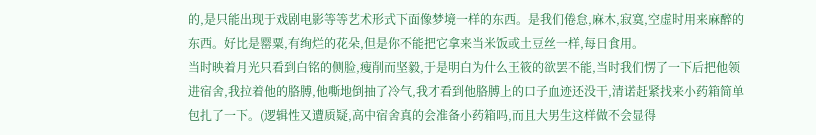的,是只能出现于戏剧电影等等艺术形式下面像梦境一样的东西。是我们倦怠,麻木,寂寞,空虚时用来麻醉的东西。好比是罂粟,有绚烂的花朵,但是你不能把它拿来当米饭或土豆丝一样,每日食用。
当时映着月光只看到白铭的侧脸,瘦削而坚毅,于是明白为什么王筱的欲罢不能,当时我们愣了一下后把他领进宿舍,我拉着他的胳膊,他嘶地倒抽了冷气,我才看到他胳膊上的口子血迹还没干,清诺赶紧找来小药箱简单包扎了一下。(逻辑性又遭质疑,高中宿舍真的会准备小药箱吗,而且大男生这样做不会显得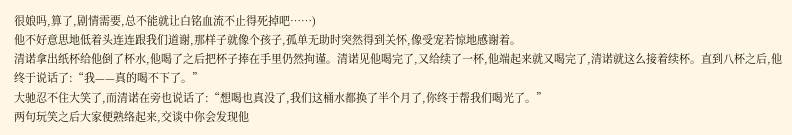很娘吗,算了,剧情需要,总不能就让白铭血流不止得死掉吧……)
他不好意思地低着头连连跟我们道谢,那样子就像个孩子,孤单无助时突然得到关怀,像受宠若惊地感谢着。
清诺拿出纸杯给他倒了杯水,他喝了之后把杯子捧在手里仍然拘谨。清诺见他喝完了,又给续了一杯,他端起来就又喝完了,清诺就这么接着续杯。直到八杯之后,他终于说话了:“我——真的喝不下了。”
大驰忍不住大笑了,而清诺在旁也说话了:“想喝也真没了,我们这桶水都换了半个月了,你终于帮我们喝光了。”
两句玩笑之后大家便熟络起来,交谈中你会发现他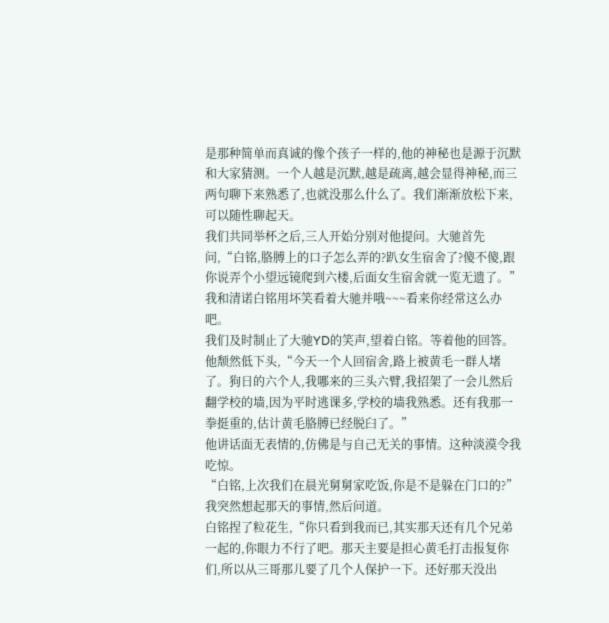是那种简单而真诚的像个孩子一样的,他的神秘也是源于沉默和大家猜测。一个人越是沉默,越是疏离,越会显得神秘,而三两句聊下来熟悉了,也就没那么什么了。我们渐渐放松下来,可以随性聊起天。
我们共同举杯之后,三人开始分别对他提问。大驰首先问,“白铭,胳膊上的口子怎么弄的?趴女生宿舍了?傻不傻,跟你说弄个小望远镜爬到六楼,后面女生宿舍就一览无遗了。”
我和清诺白铭用坏笑看着大驰并哦~~~看来你经常这么办吧。
我们及时制止了大驰YD的笑声,望着白铭。等着他的回答。他颓然低下头,“今天一个人回宿舍,路上被黄毛一群人堵了。狗日的六个人,我哪来的三头六臂,我招架了一会儿然后翻学校的墙,因为平时逃课多,学校的墙我熟悉。还有我那一拳挺重的,估计黄毛胳膊已经脱臼了。”
他讲话面无表情的,仿佛是与自己无关的事情。这种淡漠令我吃惊。
“白铭,上次我们在晨光舅舅家吃饭,你是不是躲在门口的?”我突然想起那天的事情,然后问道。
白铭捏了粒花生,“你只看到我而已,其实那天还有几个兄弟一起的,你眼力不行了吧。那天主要是担心黄毛打击报复你们,所以从三哥那儿要了几个人保护一下。还好那天没出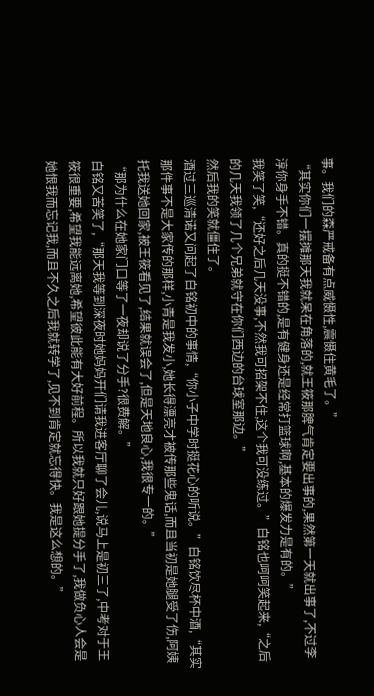事。我们的森严戒备有点威慑性,震慑住黄毛了。”
“其实你们一摆摊那天我就呆在角落的,就王筱那脾气肯定要出事的,果然第一天就出事了,不过李淳你身手不错。真的挺不错的,是有健身还是经常打篮球啊,基本的爆发力是有的。”
我笑了笑,“还好之后几天没事,不然我可招架不住,这个我可没练过。”白铭也呵呵笑起来,“之后的几天我领了几个兄弟就守在你们西边的台球室那边。”
然后我的笑就僵住了。
酒过三巡清诺又问起了白铭初中的事情,“你小子中学时挺花心的听说。”白铭饮尽杯中酒,“其实那件事不是大家传的那样,小青是我发小,她长得漂亮才被传那些鬼话,而且当初是她腿受了伤,阿姨托我送她回家,被王筱看见了,结果就误会了,但是天地良心,我很专一的。”
“那为什么在她家门口等了一夜却说了分手?很费解。”
白铭又苦笑了,“那天我等到深夜时她妈妈开们请我进客厅聊了会儿,说马上是初三了,中考对于王筱很重要,希望我能远离她,希望彼此能有大好前程。所以我就只好跟她提分手了,我做负心人会是她恨我而忘记我,而且不久之后我就转学了,见不到肯定就忘得快。我是这么想的。”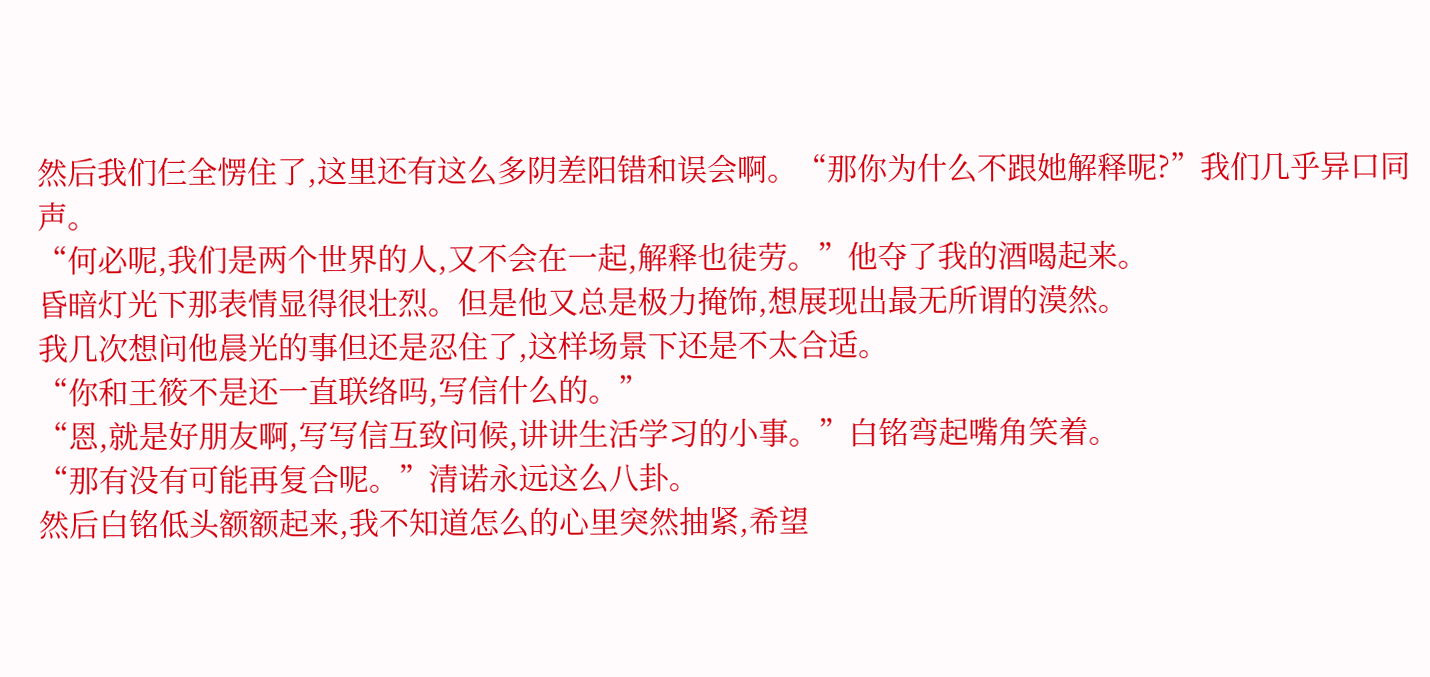然后我们仨全愣住了,这里还有这么多阴差阳错和误会啊。“那你为什么不跟她解释呢?”我们几乎异口同声。
“何必呢,我们是两个世界的人,又不会在一起,解释也徒劳。”他夺了我的酒喝起来。
昏暗灯光下那表情显得很壮烈。但是他又总是极力掩饰,想展现出最无所谓的漠然。
我几次想问他晨光的事但还是忍住了,这样场景下还是不太合适。
“你和王筱不是还一直联络吗,写信什么的。”
“恩,就是好朋友啊,写写信互致问候,讲讲生活学习的小事。”白铭弯起嘴角笑着。
“那有没有可能再复合呢。”清诺永远这么八卦。
然后白铭低头额额起来,我不知道怎么的心里突然抽紧,希望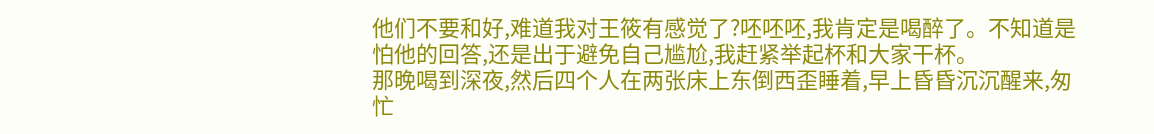他们不要和好,难道我对王筱有感觉了?呸呸呸,我肯定是喝醉了。不知道是怕他的回答,还是出于避免自己尴尬,我赶紧举起杯和大家干杯。
那晚喝到深夜,然后四个人在两张床上东倒西歪睡着,早上昏昏沉沉醒来,匆忙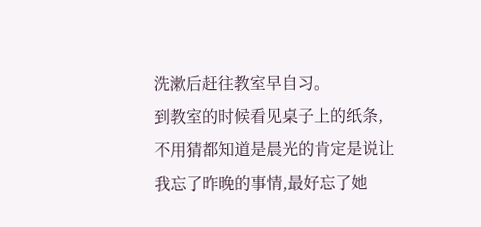洗漱后赶往教室早自习。
到教室的时候看见桌子上的纸条,不用猜都知道是晨光的肯定是说让我忘了昨晚的事情,最好忘了她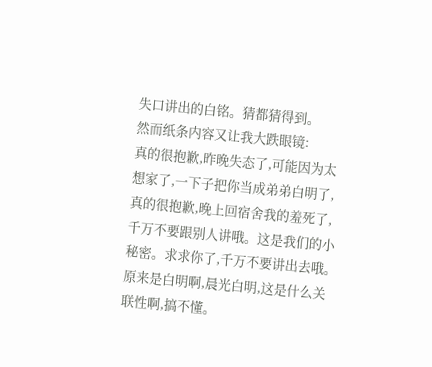失口讲出的白铭。猜都猜得到。
然而纸条内容又让我大跌眼镜:
真的很抱歉,昨晚失态了,可能因为太想家了,一下子把你当成弟弟白明了,真的很抱歉,晚上回宿舍我的羞死了,千万不要跟别人讲哦。这是我们的小秘密。求求你了,千万不要讲出去哦。
原来是白明啊,晨光白明,这是什么关联性啊,搞不懂。